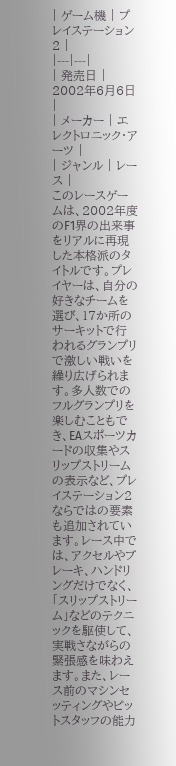| ゲーム機 | プレイステーション2 |
|---|---|
| 発売日 | 2002年6月6日 |
| メーカー | エレクトロニック・アーツ |
| ジャンル | レース |
このレースゲームは、2002年度のF1界の出来事をリアルに再現した本格派のタイトルです。プレイヤーは、自分の好きなチームを選び、17か所のサーキットで行われるグランプリで激しい戦いを繰り広げられます。多人数でのフルグランプリを楽しむこともでき、EAスポーツカードの収集やスリップストリームの表示など、プレイステーション2ならではの要素も追加されています。レース中では、アクセルやブレーキ、ハンドリングだけでなく、「スリップストリーム」などのテクニックを駆使して、実戦さながらの緊張感を味わえます。また、レース前のマシンセッティングやピットスタッフの能力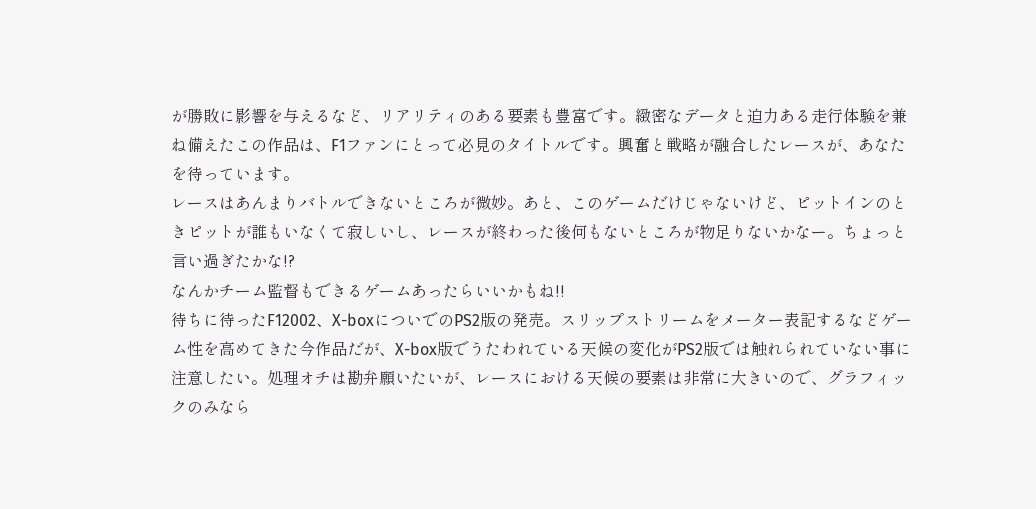が勝敗に影響を与えるなど、リアリティのある要素も豊富です。緻密なデータと迫力ある走行体験を兼ね備えたこの作品は、F1ファンにとって必見のタイトルです。興奮と戦略が融合したレースが、あなたを待っています。
レースはあんまりバトルできないところが微妙。あと、このゲームだけじゃないけど、ピットインのときピットが誰もいなくて寂しいし、レースが終わった後何もないところが物足りないかなー。ちょっと言い過ぎたかな!?
なんかチーム監督もできるゲームあったらいいかもね!!
待ちに待ったF12002、X-boxについでのPS2版の発売。スリップストリームをメーター表記するなどゲーム性を高めてきた今作品だが、X-box版でうたわれている天候の変化がPS2版では触れられていない事に注意したい。処理オチは勘弁願いたいが、レースにおける天候の要素は非常に大きいので、グラフィックのみなら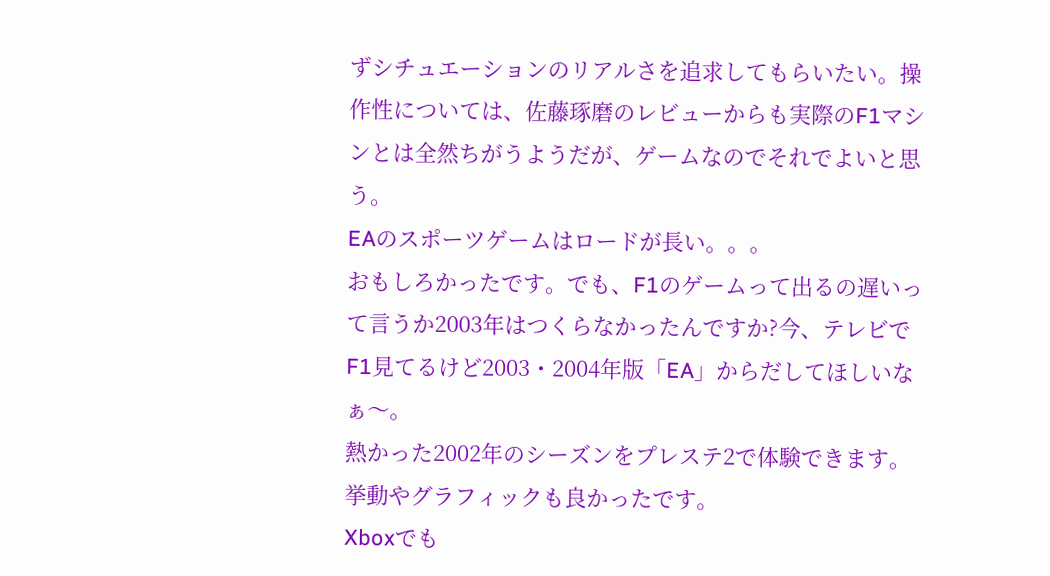ずシチュエーションのリアルさを追求してもらいたい。操作性については、佐藤琢磨のレビューからも実際のF1マシンとは全然ちがうようだが、ゲームなのでそれでよいと思う。
EAのスポーツゲームはロードが長い。。。
おもしろかったです。でも、F1のゲームって出るの遅いって言うか2003年はつくらなかったんですか?今、テレビでF1見てるけど2003・2004年版「EA」からだしてほしいなぁ〜。
熱かった2002年のシーズンをプレステ2で体験できます。挙動やグラフィックも良かったです。
Xboxでも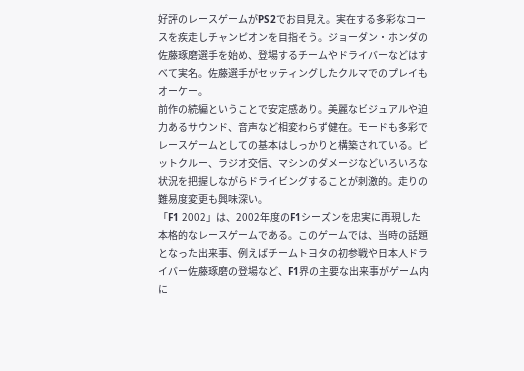好評のレースゲームがPS2でお目見え。実在する多彩なコースを疾走しチャンピオンを目指そう。ジョーダン・ホンダの佐藤琢磨選手を始め、登場するチームやドライバーなどはすべて実名。佐藤選手がセッティングしたクルマでのプレイもオーケー。
前作の続編ということで安定感あり。美麗なビジュアルや迫力あるサウンド、音声など相変わらず健在。モードも多彩でレースゲームとしての基本はしっかりと構築されている。ピットクルー、ラジオ交信、マシンのダメージなどいろいろな状況を把握しながらドライビングすることが刺激的。走りの難易度変更も興味深い。
「F1 2002」は、2002年度のF1シーズンを忠実に再現した本格的なレースゲームである。このゲームでは、当時の話題となった出来事、例えばチームトヨタの初参戦や日本人ドライバー佐藤琢磨の登場など、F1界の主要な出来事がゲーム内に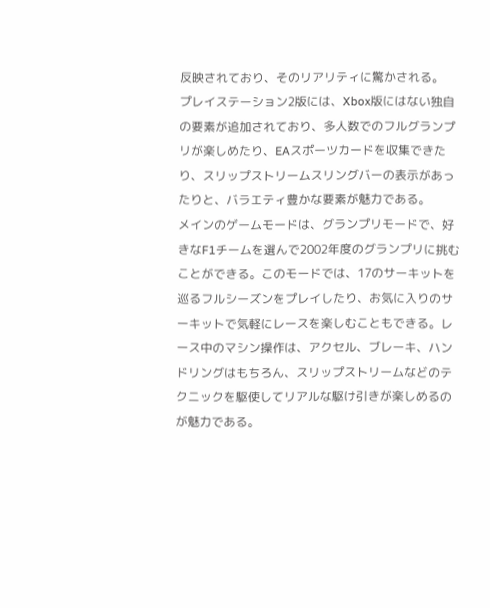反映されており、そのリアリティに驚かされる。
プレイステーション2版には、Xbox版にはない独自の要素が追加されており、多人数でのフルグランプリが楽しめたり、EAスポーツカードを収集できたり、スリップストリームスリングバーの表示があったりと、バラエティ豊かな要素が魅力である。
メインのゲームモードは、グランプリモードで、好きなF1チームを選んで2002年度のグランプリに挑むことができる。このモードでは、17のサーキットを巡るフルシーズンをプレイしたり、お気に入りのサーキットで気軽にレースを楽しむこともできる。レース中のマシン操作は、アクセル、ブレーキ、ハンドリングはもちろん、スリップストリームなどのテクニックを駆使してリアルな駆け引きが楽しめるのが魅力である。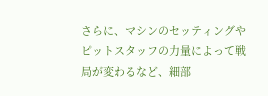さらに、マシンのセッティングやピットスタッフの力量によって戦局が変わるなど、細部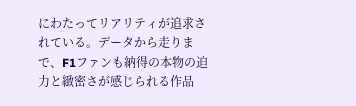にわたってリアリティが追求されている。データから走りまで、F1ファンも納得の本物の迫力と緻密さが感じられる作品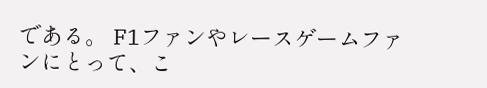である。 F1ファンやレースゲームファンにとって、こ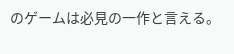のゲームは必見の一作と言える。